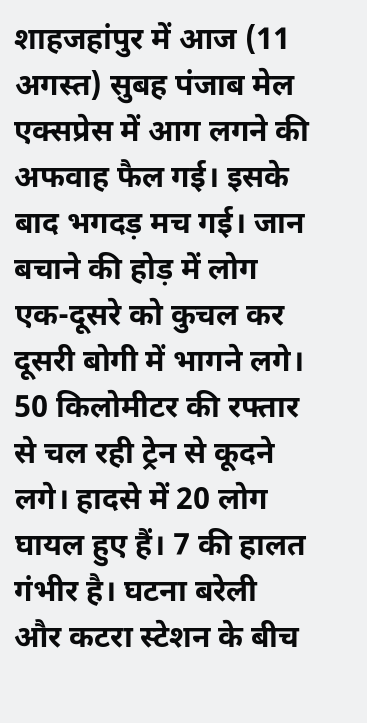शाहजहांपुर में आज (11 अगस्त) सुबह पंजाब मेल एक्सप्रेस में आग लगने की अफवाह फैल गई। इसके बाद भगदड़ मच गई। जान बचाने की होड़ में लोग एक-दूसरे को कुचल कर दूसरी बोगी में भागने लगे। 50 किलोमीटर की रफ्तार से चल रही ट्रेन से कूदने लगे। हादसे में 20 लोग घायल हुए हैं। 7 की हालत गंभीर है। घटना बरेली और कटरा स्टेशन के बीच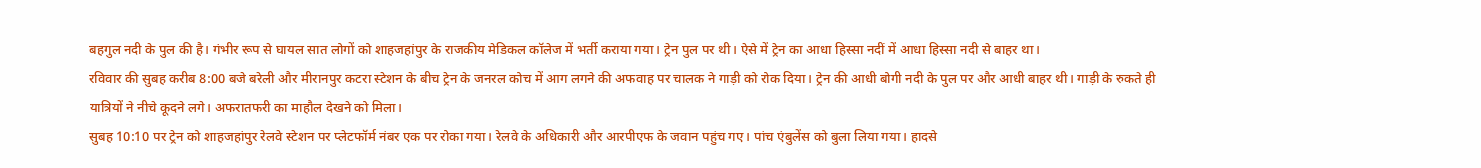बहगुल नदी के पुल की है। गंभीर रूप से घायल सात लोगों को शाहजहांपुर के राजकीय मेडिकल कॉलेज में भर्ती कराया गया। ट्रेन पुल पर थी। ऐसे में ट्रेन का आधा हिस्सा नदीं में आधा हिस्सा नदी से बाहर था।
रविवार की सुबह करीब 8:00 बजे बरेली और मीरानपुर कटरा स्टेशन के बीच ट्रेन के जनरल कोच में आग लगने की अफवाह पर चालक ने गाड़ी को रोक दिया। ट्रेन की आधी बोगी नदी के पुल पर और आधी बाहर थी। गाड़ी के रुकते ही यात्रियों ने नीचे कूदने लगे। अफरातफरी का माहौल देखने को मिला।
सुबह 10:10 पर ट्रेन को शाहजहांपुर रेलवे स्टेशन पर प्लेटफॉर्म नंबर एक पर रोका गया। रेलवे के अधिकारी और आरपीएफ के जवान पहुंच गए। पांच एंबुलेंस को बुला लिया गया। हादसे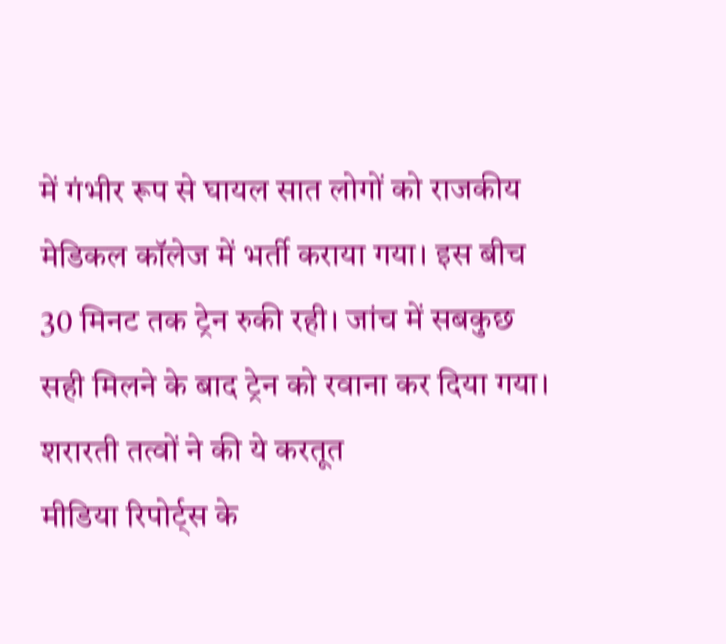में गंभीर रूप से घायल सात लोगों को राजकीय मेडिकल कॉलेज में भर्ती कराया गया। इस बीच 30 मिनट तक ट्रेन रुकी रही। जांच में सबकुछ सही मिलने के बाद ट्रेन को रवाना कर दिया गया।
शरारती तत्वों ने की ये करतूत
मीडिया रिपोर्ट्स के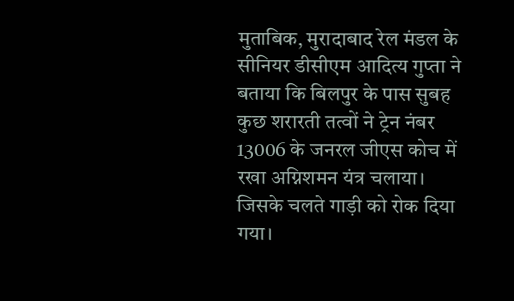मुताबिक, मुरादाबाद रेल मंडल के सीनियर डीसीएम आदित्य गुप्ता ने बताया कि बिलपुर के पास सुबह कुछ शरारती तत्वों ने ट्रेन नंबर 13006 के जनरल जीएस कोच में रखा अग्निशमन यंत्र चलाया। जिसके चलते गाड़ी को रोक दिया गया।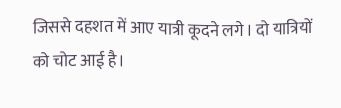जिससे दहशत में आए यात्री कूदने लगे। दो यात्रियों को चोट आई है।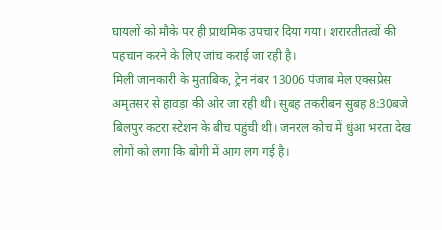घायलों को मौके पर ही प्राथमिक उपचार दिया गया। शरारतीतत्वों की पहचान करने के लिए जांच कराई जा रही है।
मिली जानकारी के मुताबिक, ट्रेन नंबर 13006 पंजाब मेल एक्सप्रेस अमृतसर से हावड़ा की ओर जा रही थी। सुबह तकरीबन सुबह 8:30बजे बिलपुर कटरा स्टेशन के बीच पहुंची थी। जनरल कोच में धुंआ भरता देख लोगों को लगा कि बोगी में आग लग गई है।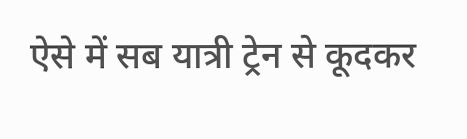ऐसे में सब यात्री ट्रेन से कूदकर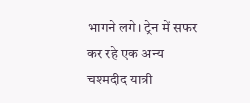भागने लगे। ट्रेन में सफर कर रहे एक अन्य चश्मदीद यात्री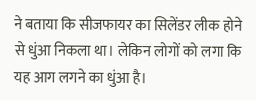ने बताया कि सीजफायर का सिलेंडर लीक होने से धुंआ निकला था। लेकिन लोगों को लगा कि यह आग लगने का धुंआ है।